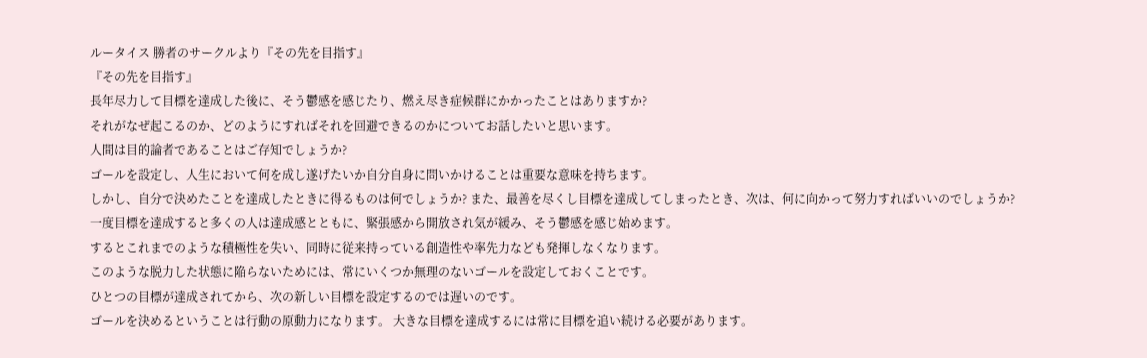ルータイス 勝者のサークルより『その先を目指す』
『その先を目指す』
長年尽力して目標を達成した後に、そう鬱感を感じたり、燃え尽き症候群にかかったことはありますか?
それがなぜ起こるのか、どのようにすればそれを回避できるのかについてお話したいと思います。
人間は目的論者であることはご存知でしょうか?
ゴールを設定し、人生において何を成し遂げたいか自分自身に問いかけることは重要な意味を持ちます。
しかし、自分で決めたことを達成したときに得るものは何でしょうか? また、最善を尽くし目標を達成してしまったとき、次は、何に向かって努力すればいいのでしょうか?
一度目標を達成すると多くの人は達成感とともに、緊張感から開放され気が緩み、そう鬱感を感じ始めます。
するとこれまでのような積極性を失い、同時に従来持っている創造性や率先力なども発揮しなくなります。
このような脱力した状態に陥らないためには、常にいくつか無理のないゴールを設定しておくことです。
ひとつの目標が達成されてから、次の新しい目標を設定するのでは遅いのです。
ゴールを決めるということは行動の原動力になります。 大きな目標を達成するには常に目標を追い続ける必要があります。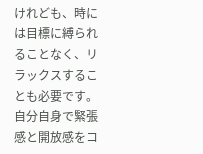けれども、時には目標に縛られることなく、リラックスすることも必要です。
自分自身で緊張感と開放感をコ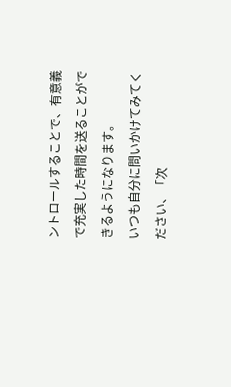ントロールすることで、有意義で充実した時間を送ることができるようになります。
いつも自分に問いかけてみてください、「次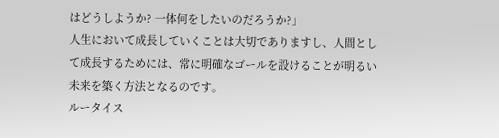はどうしようか? 一体何をしたいのだろうか?」
人生において成長していくことは大切でありますし、人間として成長するためには、常に明確なゴールを設けることが明るい未来を築く方法となるのです。
ルータイス